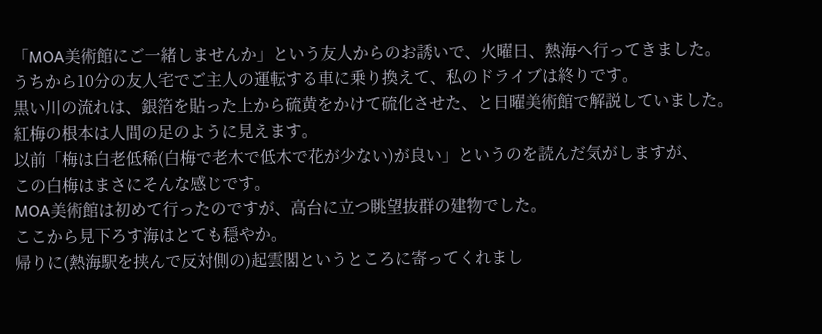「MOA美術館にご一緒しませんか」という友人からのお誘いで、火曜日、熱海へ行ってきました。
うちから10分の友人宅でご主人の運転する車に乗り換えて、私のドライブは終りです。
黒い川の流れは、銀箔を貼った上から硫黄をかけて硫化させた、と日曜美術館で解説していました。
紅梅の根本は人間の足のように見えます。
以前「梅は白老低稀(白梅で老木で低木で花が少ない)が良い」というのを読んだ気がしますが、
この白梅はまさにそんな感じです。
MOA美術館は初めて行ったのですが、高台に立つ眺望抜群の建物でした。
ここから見下ろす海はとても穏やか。
帰りに(熱海駅を挟んで反対側の)起雲閣というところに寄ってくれまし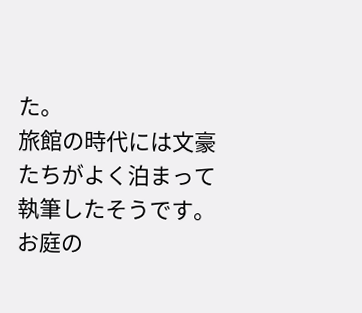た。
旅館の時代には文豪たちがよく泊まって執筆したそうです。
お庭の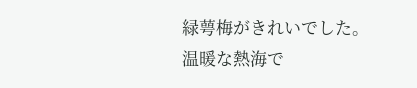緑萼梅がきれいでした。
温暖な熱海で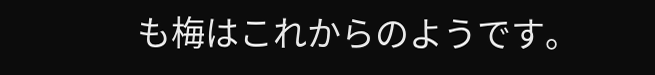も梅はこれからのようです。